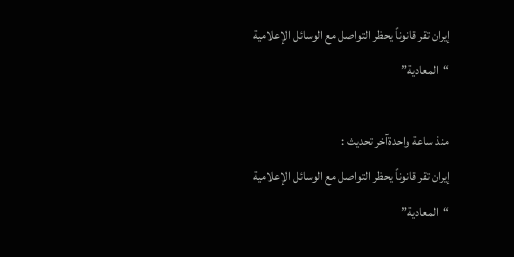إيران تقر قانوناً يحظر التواصل مع الوسائل الإعلامية “المعادية”

منذ ساعة واحدةآخر تحديث :
إيران تقر قانوناً يحظر التواصل مع الوسائل الإعلامية “المعادية”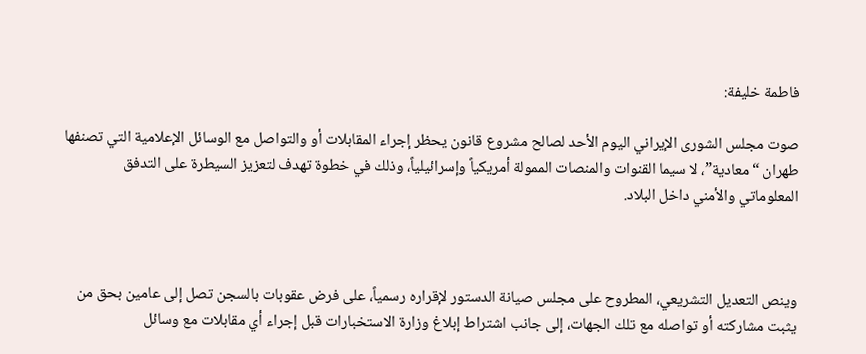فاطمة خليفة:

صوت مجلس الشورى الإيراني اليوم الأحد لصالح مشروع قانون يحظر إجراء المقابلات أو والتواصل مع الوسائل الإعلامية التي تصنفها طهران “معادية”، لا سيما القنوات والمنصات الممولة أمريكياً وإسرائيلياً، وذلك في خطوة تهدف لتعزيز السيطرة على التدفق المعلوماتي والأمني داخل البلاد.



وينص التعديل التشريعي، المطروح على مجلس صيانة الدستور لإقراره رسمياً، على فرض عقوبات بالسجن تصل إلى عامين بحق من يثبت مشاركته أو تواصله مع تلك الجهات، إلى جانب اشتراط إبلاغ وزارة الاستخبارات قبل إجراء أي مقابلات مع وسائل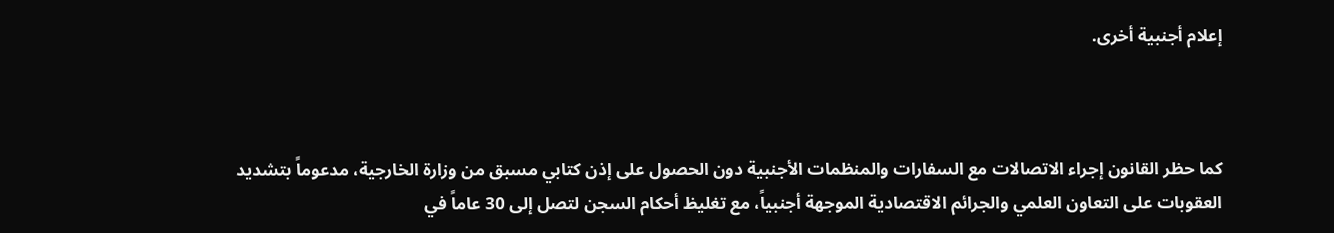إعلام أجنبية أخرى.



كما حظر القانون إجراء الاتصالات مع السفارات والمنظمات الأجنبية دون الحصول على إذن كتابي مسبق من وزارة الخارجية، مدعوماً بتشديد العقوبات على التعاون العلمي والجرائم الاقتصادية الموجهة أجنبياً، مع تغليظ أحكام السجن لتصل إلى 30 عاماً في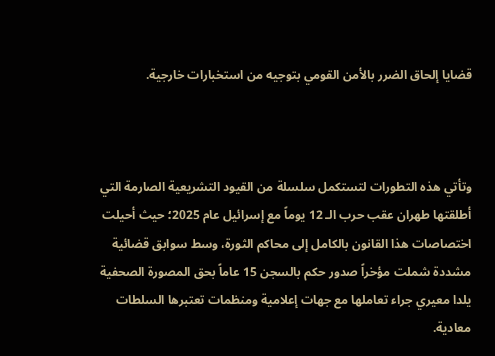قضايا إلحاق الضرر بالأمن القومي بتوجيه من استخبارات خارجية.



وتأتي هذه التطورات لتستكمل سلسلة من القيود التشريعية الصارمة التي أطلقتها طهران عقب حرب الـ 12 يوماً مع إسرائيل عام 2025؛ حيث أحيلت اختصاصات هذا القانون بالكامل إلى محاكم الثورة، وسط سوابق قضائية مشددة شملت مؤخراً صدور حكم بالسجن 15 عاماً بحق المصورة الصحفية يلدا معيري جراء تعاملها مع جهات إعلامية ومنظمات تعتبرها السلطات معادية.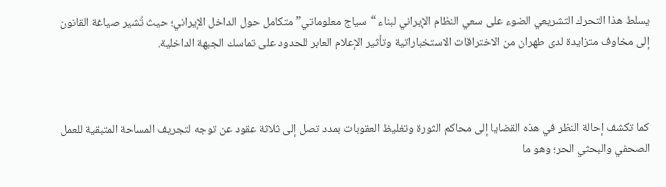يسلط هذا التحرك التشريعي الضوء على سعي النظام الإيراني لبناء “سياج معلوماتي” متكامل حول الداخل الإيراني؛ حيث تُشير صياغة القانون إلى مخاوف متزايدة لدى طهران من الاختراقات الاستخباراتية وتأثير الإعلام العابر للحدود على تماسك الجبهة الداخلية.



كما تكشف إحالة النظر في هذه القضايا إلى محاكم الثورة وتغليظ العقوبات بمدد تصل إلى ثلاثة عقود عن توجه لتجريف المساحة المتبقية للعمل الصحفي والبحثي الحر؛ وهو ما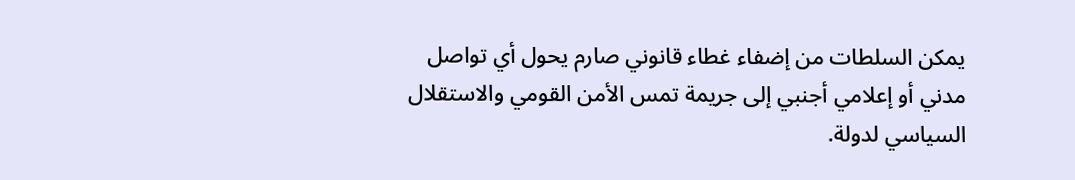يمكن السلطات من إضفاء غطاء قانوني صارم يحول أي تواصل مدني أو إعلامي أجنبي إلى جريمة تمس الأمن القومي والاستقلال السياسي لدولة.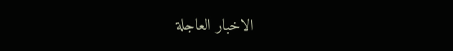الاخبار العاجلة